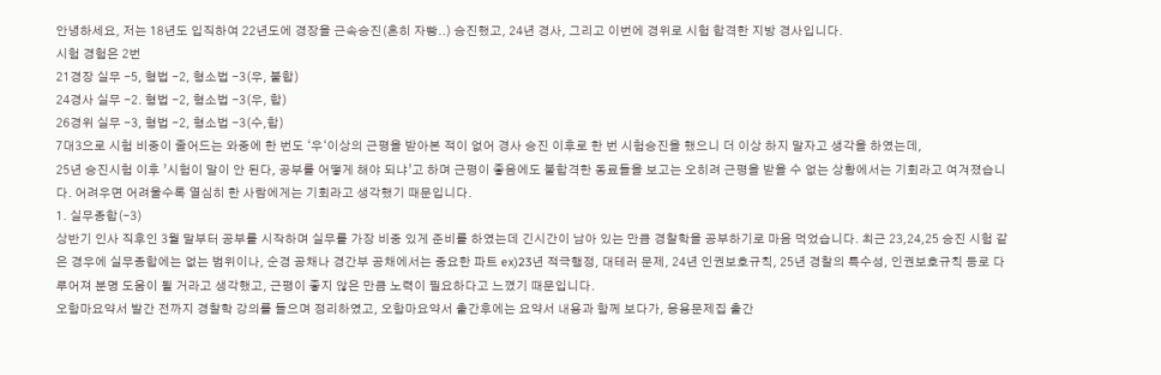안녕하세요, 저는 18년도 입직하여 22년도에 경장을 근속승진(흔히 자빵..) 승진했고, 24년 경사, 그리고 이번에 경위로 시험 합격한 지방 경사입니다.
시험 경험은 2번
21경장 실무 -5, 형법 -2, 형소법 -3(우, 불합)
24경사 실무 -2. 형법 -2, 형소법 -3(우, 합)
26경위 실무 -3, 형법 -2, 형소법 -3(수,합)
7대3으로 시험 비중이 줄어드는 와중에 한 번도 ‘우‘이상의 근평을 받아본 적이 없어 경사 승진 이후로 한 번 시험승진을 했으니 더 이상 하지 말자고 생각을 하였는데,
25년 승진시험 이후 ’시험이 말이 안 된다, 공부를 어떻게 해야 되냐’고 하며 근평이 좋음에도 불합격한 동료들을 보고는 오히려 근평을 받을 수 없는 상황에서는 기회라고 여겨졌습니다. 어려우면 어려울수록 열심히 한 사람에게는 기회라고 생각했기 때문입니다.
1. 실무종합(-3)
상반기 인사 직후인 3월 말부터 공부를 시작하며 실무를 가장 비중 있게 준비를 하였는데 긴시간이 남아 있는 만큼 경찰학을 공부하기로 마음 먹었습니다. 최근 23,24,25 승진 시험 같은 경우에 실무종합에는 없는 범위이나, 순경 공채나 경간부 공채에서는 중요한 파트 ex)23년 적극행정, 대테러 문제, 24년 인권보호규칙, 25년 경찰의 특수성, 인권보호규칙 등로 다루어져 분명 도움이 될 거라고 생각했고, 근평이 좋지 않은 만큼 노력이 필요하다고 느꼈기 때문입니다.
오함마요약서 발간 전까지 경찰학 강의를 들으며 정리하였고, 오함마요약서 출간후에는 요약서 내용과 함께 보다가, 응용문제집 출간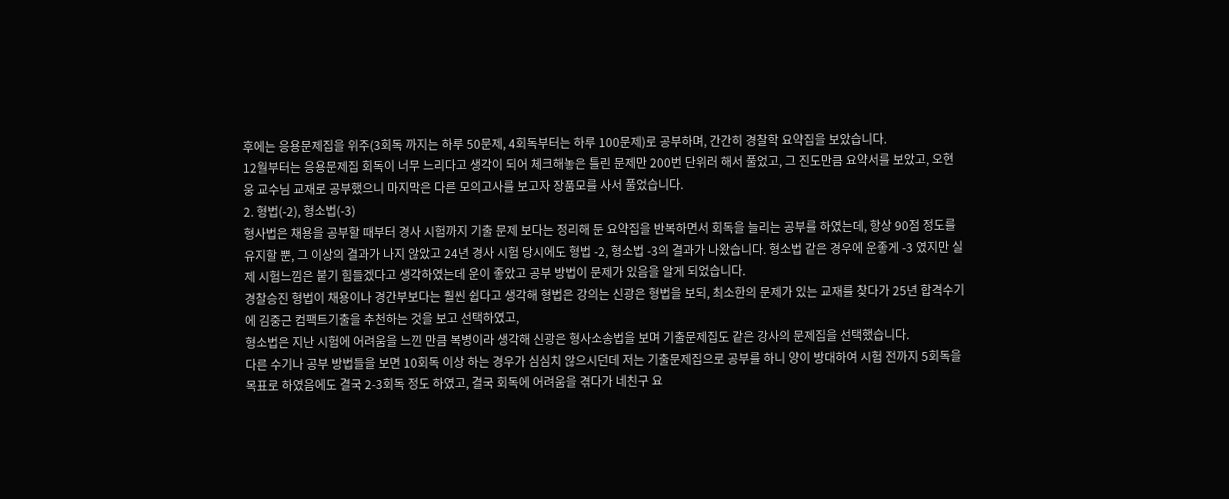후에는 응용문제집을 위주(3회독 까지는 하루 50문제, 4회독부터는 하루 100문제)로 공부하며, 간간히 경찰학 요약집을 보았습니다.
12월부터는 응용문제집 회독이 너무 느리다고 생각이 되어 체크해놓은 틀린 문제만 200번 단위러 해서 풀었고, 그 진도만큼 요약서를 보았고, 오현웅 교수님 교재로 공부했으니 마지막은 다른 모의고사를 보고자 장품모를 사서 풀었습니다.
2. 형법(-2), 형소법(-3)
형사법은 채용을 공부할 때부터 경사 시험까지 기출 문제 보다는 정리해 둔 요약집을 반복하면서 회독을 늘리는 공부를 하였는데, 항상 90점 정도를 유지할 뿐, 그 이상의 결과가 나지 않았고 24년 경사 시험 당시에도 형법 -2, 형소법 -3의 결과가 나왔습니다. 형소법 같은 경우에 운좋게 -3 였지만 실제 시험느낌은 붙기 힘들겠다고 생각하였는데 운이 좋았고 공부 방법이 문제가 있음을 알게 되었습니다.
경찰승진 형법이 채용이나 경간부보다는 훨씬 쉽다고 생각해 형법은 강의는 신광은 형법을 보되, 최소한의 문제가 있는 교재를 찾다가 25년 합격수기에 김중근 컴팩트기출을 추천하는 것을 보고 선택하였고,
형소법은 지난 시험에 어려움을 느낀 만큼 복병이라 생각해 신광은 형사소송법을 보며 기출문제집도 같은 강사의 문제집을 선택했습니다.
다른 수기나 공부 방법들을 보면 10회독 이상 하는 경우가 심심치 않으시던데 저는 기출문제집으로 공부를 하니 양이 방대하여 시험 전까지 5회독을 목표로 하였음에도 결국 2-3회독 정도 하였고, 결국 회독에 어려움을 겪다가 네친구 요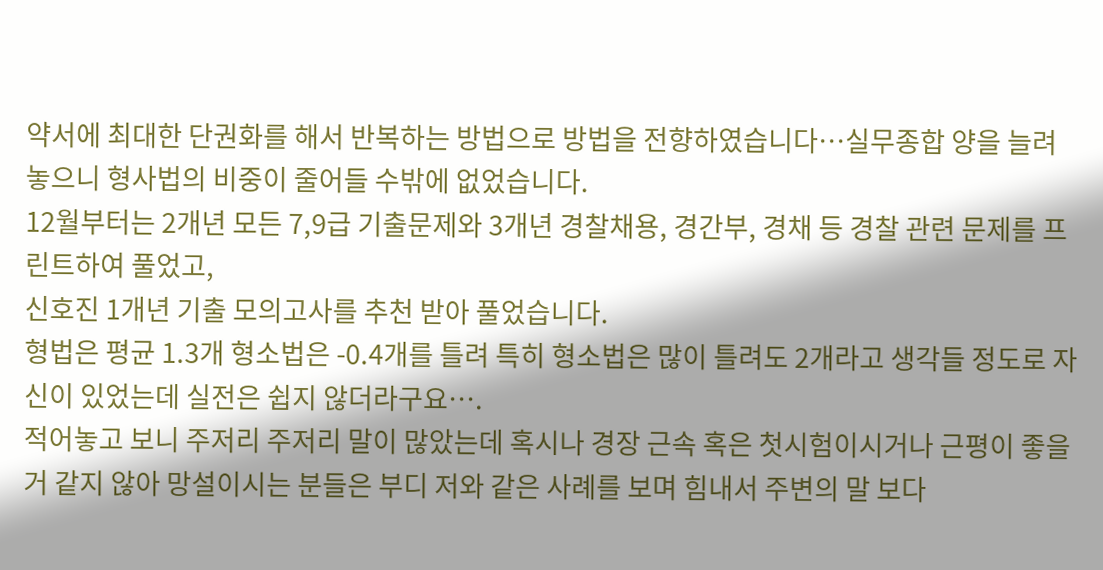약서에 최대한 단권화를 해서 반복하는 방법으로 방법을 전향하였습니다…실무종합 양을 늘려 놓으니 형사법의 비중이 줄어들 수밖에 없었습니다.
12월부터는 2개년 모든 7,9급 기출문제와 3개년 경찰채용, 경간부, 경채 등 경찰 관련 문제를 프린트하여 풀었고,
신호진 1개년 기출 모의고사를 추천 받아 풀었습니다.
형법은 평균 1.3개 형소법은 -0.4개를 틀려 특히 형소법은 많이 틀려도 2개라고 생각들 정도로 자신이 있었는데 실전은 쉽지 않더라구요….
적어놓고 보니 주저리 주저리 말이 많았는데 혹시나 경장 근속 혹은 첫시험이시거나 근평이 좋을 거 같지 않아 망설이시는 분들은 부디 저와 같은 사례를 보며 힘내서 주변의 말 보다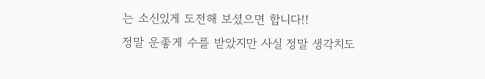는 소신있게 도전해 보셨으면 합니다!!
정말 운좋게 수를 받았지만 사실 정말 생각치도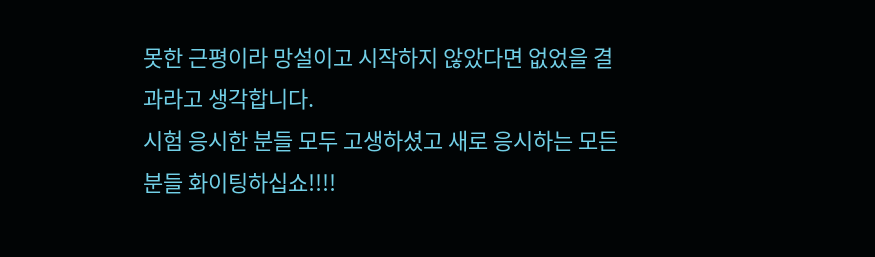못한 근평이라 망설이고 시작하지 않았다면 없었을 결과라고 생각합니다.
시험 응시한 분들 모두 고생하셨고 새로 응시하는 모든 분들 화이팅하십쇼!!!!